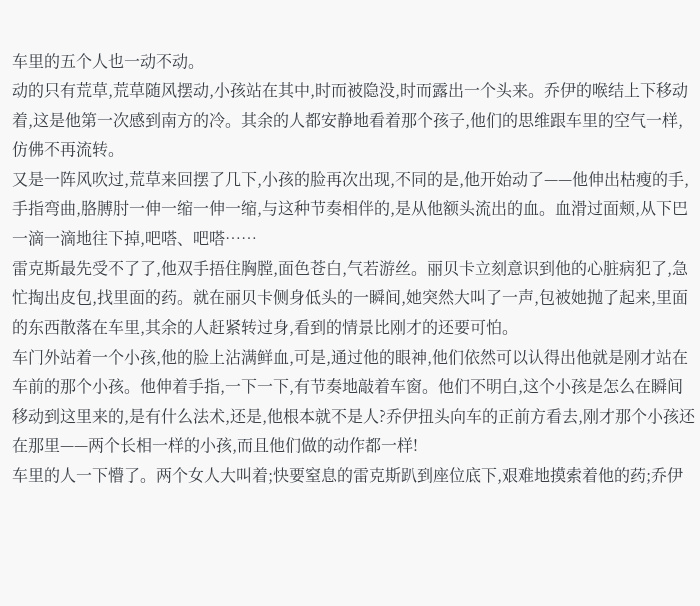车里的五个人也一动不动。
动的只有荒草,荒草随风摆动,小孩站在其中,时而被隐没,时而露出一个头来。乔伊的喉结上下移动着,这是他第一次感到南方的冷。其余的人都安静地看着那个孩子,他们的思维跟车里的空气一样,仿佛不再流转。
又是一阵风吹过,荒草来回摆了几下,小孩的脸再次出现,不同的是,他开始动了——他伸出枯瘦的手,手指弯曲,胳膊肘一伸一缩一伸一缩,与这种节奏相伴的,是从他额头流出的血。血滑过面颊,从下巴一滴一滴地往下掉,吧嗒、吧嗒……
雷克斯最先受不了了,他双手捂住胸膛,面色苍白,气若游丝。丽贝卡立刻意识到他的心脏病犯了,急忙掏出皮包,找里面的药。就在丽贝卡侧身低头的一瞬间,她突然大叫了一声,包被她抛了起来,里面的东西散落在车里,其余的人赶紧转过身,看到的情景比刚才的还要可怕。
车门外站着一个小孩,他的脸上沾满鲜血,可是,通过他的眼神,他们依然可以认得出他就是刚才站在车前的那个小孩。他伸着手指,一下一下,有节奏地敲着车窗。他们不明白,这个小孩是怎么在瞬间移动到这里来的,是有什么法术,还是,他根本就不是人?乔伊扭头向车的正前方看去,刚才那个小孩还在那里——两个长相一样的小孩,而且他们做的动作都一样!
车里的人一下懵了。两个女人大叫着;快要窒息的雷克斯趴到座位底下,艰难地摸索着他的药;乔伊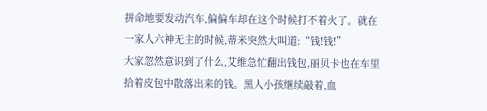拼命地要发动汽车,偏偏车却在这个时候打不着火了。就在一家人六神无主的时候,蒂米突然大叫道:“钱!钱!”
大家忽然意识到了什么,艾维急忙翻出钱包,丽贝卡也在车里拾着皮包中散落出来的钱。黑人小孩继续敲着,血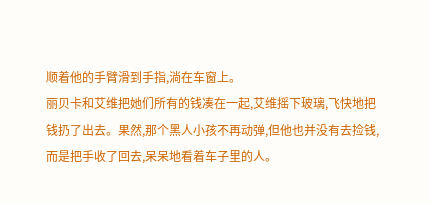顺着他的手臂滑到手指,淌在车窗上。
丽贝卡和艾维把她们所有的钱凑在一起,艾维摇下玻璃,飞快地把钱扔了出去。果然,那个黑人小孩不再动弹,但他也并没有去捡钱,而是把手收了回去,呆呆地看着车子里的人。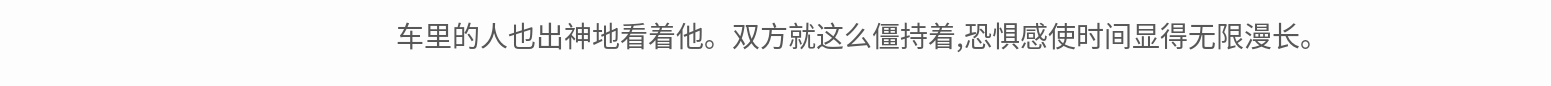车里的人也出神地看着他。双方就这么僵持着,恐惧感使时间显得无限漫长。